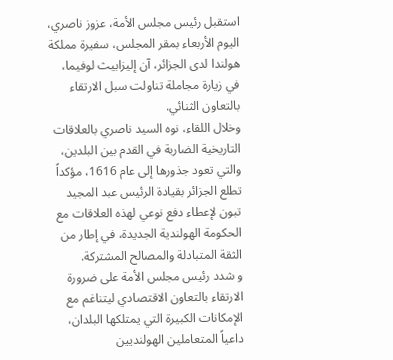استقبل رئيس مجلس الأمة، عزوز ناصري، اليوم الأربعاء بمقر المجلس، سفيرة مملكة هولندا لدى الجزائر، آن إليزابيث لوفيما، في زيارة مجاملة تناولت سبل الارتقاء بالتعاون الثنائي.
وخلال اللقاء، نوه السيد ناصري بالعلاقات التاريخية الضاربة في القدم بين البلدين، والتي تعود جذورها إلى عام 1616، مؤكداً تطلع الجزائر بقيادة الرئيس عبد المجيد تبون لإعطاء دفع نوعي لهذه العلاقات مع الحكومة الهولندية الجديدة، في إطار من الثقة المتبادلة والمصالح المشتركة.
و شدد رئيس مجلس الأمة على ضرورة الارتقاء بالتعاون الاقتصادي ليتناغم مع الإمكانات الكبيرة التي يمتلكها البلدان، داعياً المتعاملين الهولنديين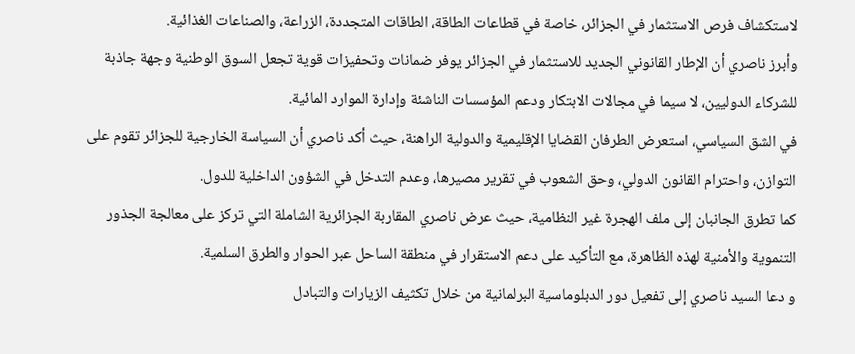لاستكشاف فرص الاستثمار في الجزائر، خاصة في قطاعات الطاقة، الطاقات المتجددة، الزراعة، والصناعات الغذائية.
وأبرز ناصري أن الإطار القانوني الجديد للاستثمار في الجزائر يوفر ضمانات وتحفيزات قوية تجعل السوق الوطنية وجهة جاذبة للشركاء الدوليين، لا سيما في مجالات الابتكار ودعم المؤسسات الناشئة وإدارة الموارد المائية.
في الشق السياسي، استعرض الطرفان القضايا الإقليمية والدولية الراهنة، حيث أكد ناصري أن السياسة الخارجية للجزائر تقوم على التوازن، واحترام القانون الدولي، وحق الشعوب في تقرير مصيرها، وعدم التدخل في الشؤون الداخلية للدول.
كما تطرق الجانبان إلى ملف الهجرة غير النظامية، حيث عرض ناصري المقاربة الجزائرية الشاملة التي تركز على معالجة الجذور التنموية والأمنية لهذه الظاهرة، مع التأكيد على دعم الاستقرار في منطقة الساحل عبر الحوار والطرق السلمية.
و دعا السيد ناصري إلى تفعيل دور الدبلوماسية البرلمانية من خلال تكثيف الزيارات والتبادل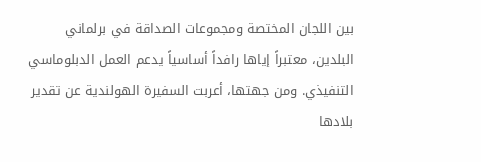بين اللجان المختصة ومجموعات الصداقة في برلماني البلدين، معتبراً إياها رافداً أساسياً يدعم العمل الدبلوماسي التنفيذي. ومن جهتها، أعربت السفيرة الهولندية عن تقدير بلادها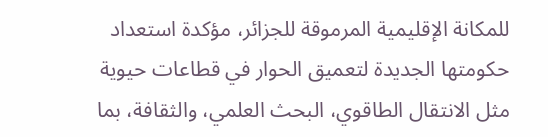للمكانة الإقليمية المرموقة للجزائر، مؤكدة استعداد حكومتها الجديدة لتعميق الحوار في قطاعات حيوية مثل الانتقال الطاقوي، البحث العلمي، والثقافة، بما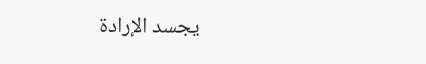يجسد الإرادة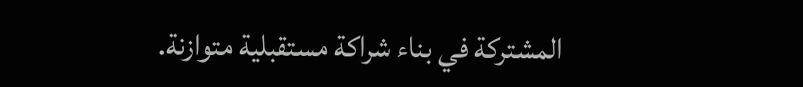المشتركة في بناء شراكة مستقبلية متوازنة.